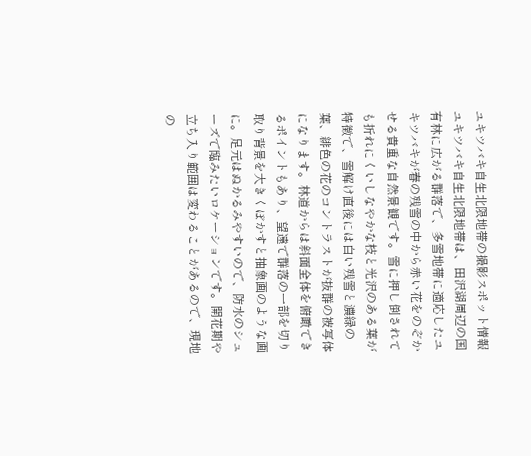ユキツバキ自生北限地帯の撮影スポット情報
ユキツバキ自生北限地帯は、田沢湖周辺の国有林に広がる群落で、多雪地帯に適応したユキツバキが春の残雪の中から赤い花をのぞかせる貴重な自然景観です。雪に押し倒されても折れにくいしなやかな枝と光沢のある葉が特徴で、雪解け直後には白い残雪と濃緑の葉、緋色の花のコントラストが抜群の被写体になります。林道からは斜面全体を俯瞰できるポイントもあり、望遠で群落の一部を切り取り背景を大きくぼかすと抽象画のような画に。足元はぬかるみやすいので、防水のシューズで臨みたいロケーションです。開花期や立ち入り範囲は変わることがあるので、現地の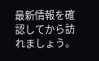最新情報を確認してから訪れましょう。